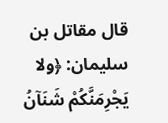قال مقاتل بن سليمان: ﴿ولا يَجْرِمَنَّكُمْ شَنَآنُ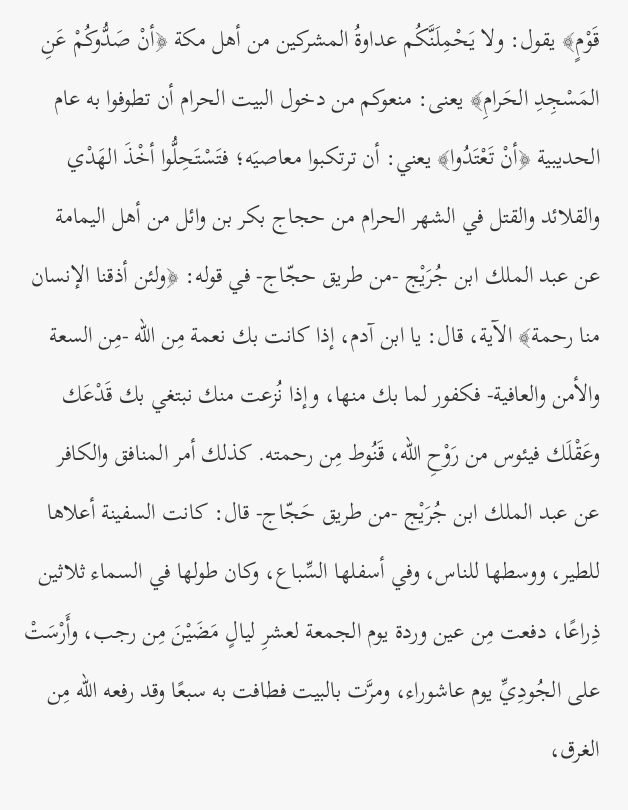قَوْمٍ﴾ يقول: ولا يَحْمِلَنَّكُم عداوةُ المشركين من أهل مكة ﴿أنْ صَدُّوكُمْ عَنِ المَسْجِدِ الحَرامِ﴾ يعنى: منعوكم من دخول البيت الحرام أن تطوفوا به عام الحديبية ﴿أنْ تَعْتَدُوا﴾ يعني: أن ترتكبوا معاصيَه؛ فتَسْتَحِلُّوا أخْذَ الهَدْي والقلائد والقتل في الشهر الحرام من حجاج بكر بن وائل من أهل اليمامة
عن عبد الملك ابن جُرَيْج -من طريق حجّاج- في قوله: ﴿ولئن أذقنا الإنسان منا رحمة﴾ الآية، قال: يا ابن آدم، إذا كانت بك نعمة مِن الله -مِن السعة والأمن والعافية- فكفور لما بك منها، وإذا نُزعت منك نبتغي بك قَدْعَك وعَقْلَك فيئوس من رَوْحِ الله، قَنُوط مِن رحمته. كذلك أمر المنافق والكافر
عن عبد الملك ابن جُرَيْج -من طريق حَجّاج- قال: كانت السفينة أعلاها للطير، ووسطها للناس، وفي أسفلها السِّباع، وكان طولها في السماء ثلاثين ذِراعًا، دفعت مِن عين وردة يوم الجمعة لعشرِ ليالٍ مَضَيْنَ مِن رجب، وأَرْسَتْ على الجُودِيِّ يوم عاشوراء، ومرَّت بالبيت فطافت به سبعًا وقد رفعه الله مِن الغرق،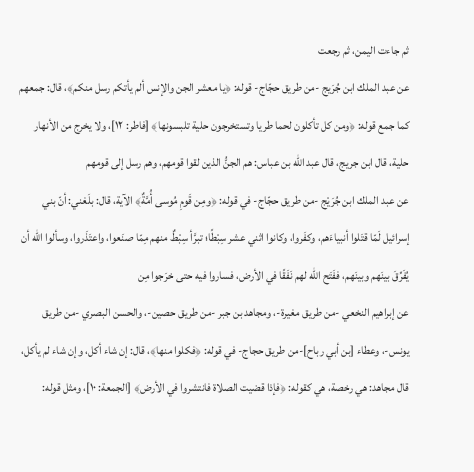ثم جاءت اليمن، ثم رجعت
عن عبد الملك ابن جُرَيج -من طريق حجّاج- قوله: ﴿يا معشر الجن والإنس ألم يأتكم رسل منكم﴾، قال: جمعهم كما جمع قوله: ﴿ومن كل تأكلون لحما طريا وتستخرجون حلية تلبسونها﴾ [فاطر: ١٢]، ولا يخرج من الأنهار حلية، قال ابن جريج، قال عبد الله بن عباس: هم الجنُّ الذين لقوا قومهم، وهم رسل إلى قومهم
عن عبد الملك ابن جُرَيْج -من طريق حجّاج- في قوله: ﴿ومِن قَومِ مُوسى أُمَّةٌ﴾ الآية، قال: بلَغني: أنّ بني إسرائيل لَمّا قتَلوا أنبياءَهم، وكفَروا، وكانوا اثني عشر سِبْطًا؛ تبرَّأ سِبْطٌ منهم مِمّا صنَعوا، واعتَذَروا، وسألوا الله أن يُفَرِّقَ بينَهم وبينَهم، ففَتَح الله لهم نَفَقًا في الأرض، فساروا فيه حتى خرَجوا مِن
عن إبراهيم النخعي -من طريق مغيرة-، ومجاهد بن جبر -من طريق حصين-، والحسن البصري -من طريق يونس-، وعطاء [بن أبي رباح]-من طريق حجاج- في قوله: ﴿فكلوا منها﴾، قال: إن شاء أكل، وإن شاء لم يأكل، قال مجاهد: هي رخصة، هي كقوله: ﴿فإذا قضيت الصلاة فانتشروا في الأرض﴾ [الجمعة: ١٠]، ومثل قوله: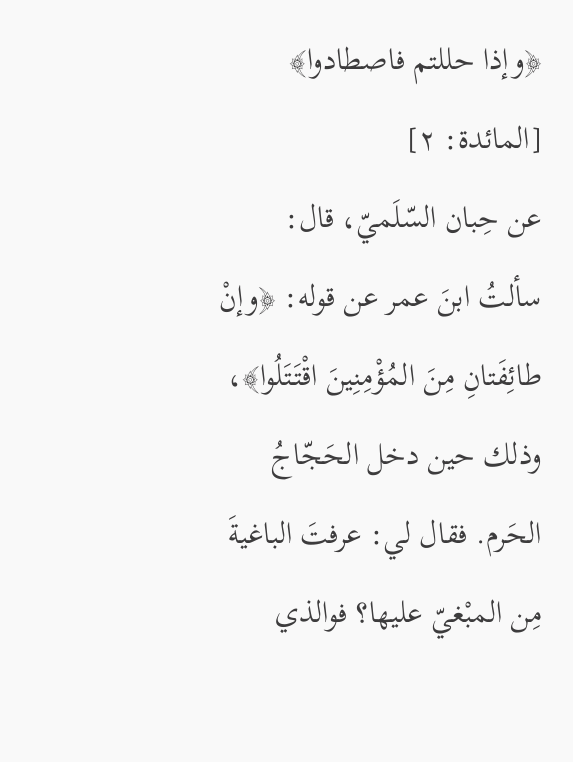﴿وإذا حللتم فاصطادوا﴾ [المائدة: ٢]
عن حِبان السّلَميّ، قال: سألتُ ابنَ عمر عن قوله: ﴿وإنْ طائِفَتانِ مِنَ المُؤْمِنِينَ اقْتَتَلُوا﴾، وذلك حين دخل الحَجّاجُ الحَرم. فقال لي: عرفتَ الباغيةَ مِن المبْغيّ عليها؟ فوالذي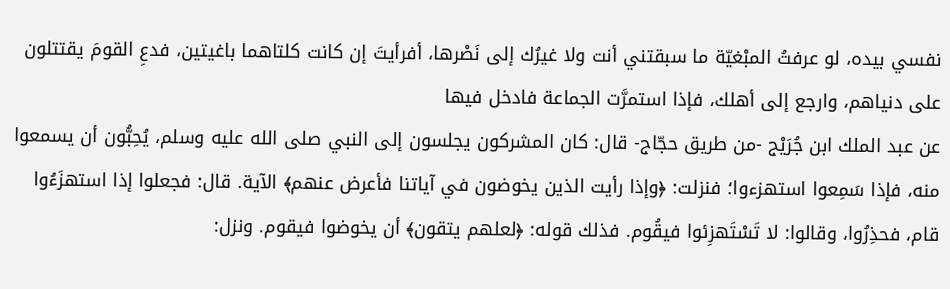نفسي بيده، لو عرفتُ المبْغيّة ما سبقتني أنت ولا غيرُك إلى نَصْرها، أفرأيتَ إن كانت كلتاهما باغيتين، فدعِ القومَ يقتتلون على دنياهم، وارجع إلى أهلك، فإذا استمرَّت الجماعة فادخل فيها
عن عبد الملك ابن جُرَيْج -من طريق حجّاج- قال: كان المشركون يجلسون إلى النبي صلى الله عليه وسلم، يُحِبُّون أن يسمعوا منه، فإذا سَمِعوا استهزءوا؛ فنزلت: ﴿وإذا رأيت الذين يخوضون في آياتنا فأعرض عنهم﴾ الآية. قال: فجعلوا إذا استهزَءُوا قام، فحذِرُوا، وقالوا: لا تَسْتَهزِئوا فيقُوم. فذلك قوله: ﴿لعلهم يتقون﴾ أن يخوضوا فيقوم. ونزل: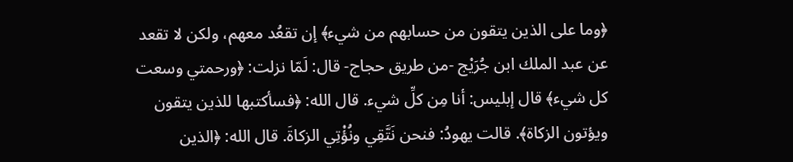﴿وما على الذين يتقون من حسابهم من شيء﴾ إن تقعُد معهم، ولكن لا تقعد
عن عبد الملك ابن جُرَيْج -من طريق حجاج- قال: لَمّا نزلت: ﴿ورحمتي وسعت كل شيء﴾ قال إبليس: أنا مِن كلِّ شيء. قال الله: ﴿فسأكتبها للذين يتقون ويؤتون الزكاة﴾. قالت يهودُ: فنحن نَتَّقِي ونُؤْتِي الزكاةَ. قال الله: ﴿الذين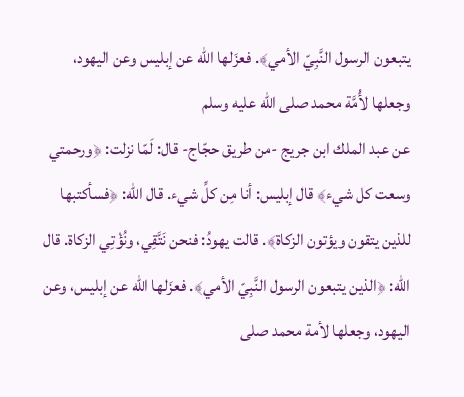يتبعون الرسول النَّبِيّ الأمي﴾. فعزَلها الله عن إبليس وعن اليهود، وجعلها لأُمَّة محمد صلى الله عليه وسلم
عن عبد الملك ابن جريج -من طريق حجّاج- قال: لَمّا نزلت: ﴿ورحمتي وسعت كل شيء﴾ قال إبليس: أنا مِن كلِّ شيء. قال الله: ﴿فسأكتبها للذين يتقون ويؤتون الزكاة﴾. قالت يهودُ: فنحن نَتَّقِي، ونُؤْتِي الزكاة. قال الله: ﴿الذين يتبعون الرسول النَّبِيّ الأمي﴾. فعزَلها الله عن إبليس، وعن اليهود، وجعلها لأمة محمد صلى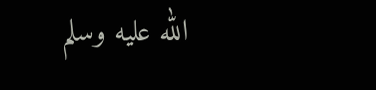الله عليه وسلم